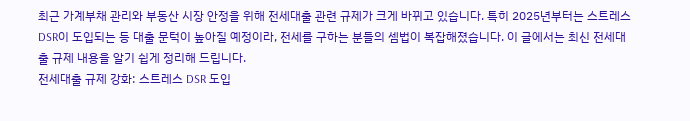최근 가계부채 관리와 부동산 시장 안정을 위해 전세대출 관련 규제가 크게 바뀌고 있습니다. 특히 2025년부터는 스트레스 DSR이 도입되는 등 대출 문턱이 높아질 예정이라, 전세를 구하는 분들의 셈법이 복잡해졌습니다. 이 글에서는 최신 전세대출 규제 내용을 알기 쉽게 정리해 드립니다.
전세대출 규제 강화: 스트레스 DSR 도입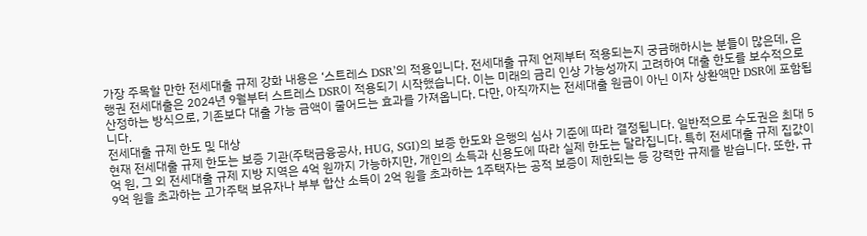가장 주목할 만한 전세대출 규제 강화 내용은 ‘스트레스 DSR’의 적용입니다. 전세대출 규제 언제부터 적용되는지 궁금해하시는 분들이 많은데, 은행권 전세대출은 2024년 9월부터 스트레스 DSR이 적용되기 시작했습니다. 이는 미래의 금리 인상 가능성까지 고려하여 대출 한도를 보수적으로 산정하는 방식으로, 기존보다 대출 가능 금액이 줄어드는 효과를 가져옵니다. 다만, 아직까지는 전세대출 원금이 아닌 이자 상환액만 DSR에 포함됩니다.
전세대출 규제 한도 및 대상
현재 전세대출 규제 한도는 보증 기관(주택금융공사, HUG, SGI)의 보증 한도와 은행의 심사 기준에 따라 결정됩니다. 일반적으로 수도권은 최대 5억 원, 그 외 전세대출 규제 지방 지역은 4억 원까지 가능하지만, 개인의 소득과 신용도에 따라 실제 한도는 달라집니다. 특히 전세대출 규제 집값이 9억 원을 초과하는 고가주택 보유자나 부부 합산 소득이 2억 원을 초과하는 1주택자는 공적 보증이 제한되는 등 강력한 규제를 받습니다. 또한, 규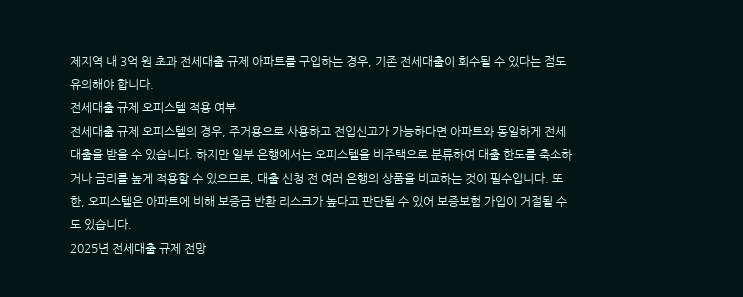제지역 내 3억 원 초과 전세대출 규제 아파트를 구입하는 경우, 기존 전세대출이 회수될 수 있다는 점도 유의해야 합니다.
전세대출 규제 오피스텔 적용 여부
전세대출 규제 오피스텔의 경우, 주거용으로 사용하고 전입신고가 가능하다면 아파트와 동일하게 전세대출을 받을 수 있습니다. 하지만 일부 은행에서는 오피스텔을 비주택으로 분류하여 대출 한도를 축소하거나 금리를 높게 적용할 수 있으므로, 대출 신청 전 여러 은행의 상품을 비교하는 것이 필수입니다. 또한, 오피스텔은 아파트에 비해 보증금 반환 리스크가 높다고 판단될 수 있어 보증보험 가입이 거절될 수도 있습니다.
2025년 전세대출 규제 전망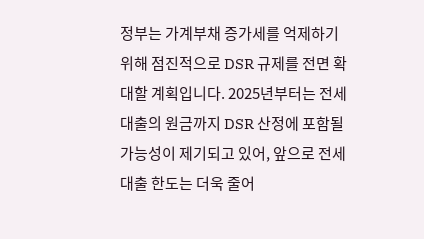정부는 가계부채 증가세를 억제하기 위해 점진적으로 DSR 규제를 전면 확대할 계획입니다. 2025년부터는 전세대출의 원금까지 DSR 산정에 포함될 가능성이 제기되고 있어, 앞으로 전세대출 한도는 더욱 줄어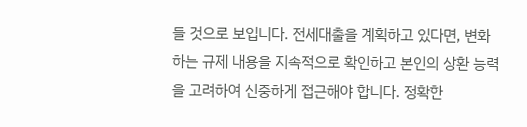들 것으로 보입니다. 전세대출을 계획하고 있다면, 변화하는 규제 내용을 지속적으로 확인하고 본인의 상환 능력을 고려하여 신중하게 접근해야 합니다. 정확한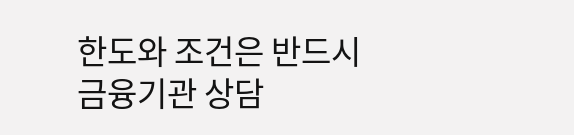한도와 조건은 반드시 금융기관 상담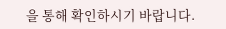을 통해 확인하시기 바랍니다.